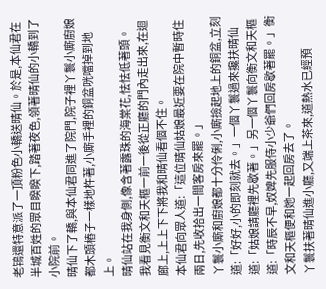老鴇還特意派了一頂粉色小轎送晴仙。於是,本仙君在半城百姓的眾目睽睽下,踏著夜色,領著晴仙的小轎到了小院前。
晴仙下了轎,與本仙君同進了院門,院子裡丫鬟小廝廚娘都木頭樁子一樣地杵著,小廝手裡的銅盆咣噹掉到地上。
晴仙站在我身側,像含著露珠的海棠花,怯怯低著頭。
我看見衡文和天樞一前一後從正廳的門內走出來,在迴廊上,上上下下將我和晴仙看個不住。
本仙君向眾人道:「這位晴仙姑娘最近要在院中暫時住兩日,先收拾出一間客房來罷。」
丫鬟小廝和廚娘都十分伶俐,小廝撿起地上的銅盆,立刻道:「好好,小的即刻就去。」一個丫鬟過來攙扶晴仙道:「姑娘請廳裡先歇著。」另一個丫鬟向衡文和天樞道:「時辰不早,奴婢先服侍小少爺們回房歇著罷。」衡文和天樞便和她一起回房去了。
丫鬟扶著晴仙進小廳,又端上茶來,道熱水已經預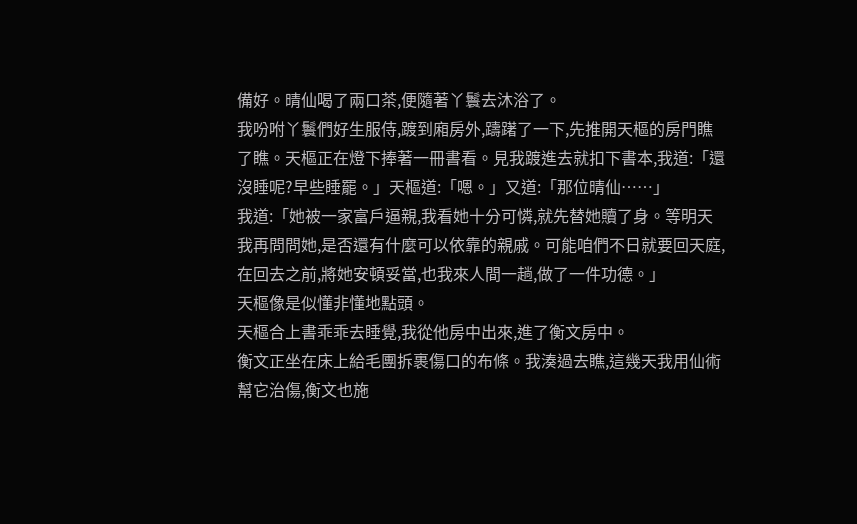備好。晴仙喝了兩口茶,便隨著丫鬟去沐浴了。
我吩咐丫鬟們好生服侍,踱到廂房外,躊躇了一下,先推開天樞的房門瞧了瞧。天樞正在燈下捧著一冊書看。見我踱進去就扣下書本,我道:「還沒睡呢?早些睡罷。」天樞道:「嗯。」又道:「那位晴仙……」
我道:「她被一家富戶逼親,我看她十分可憐,就先替她贖了身。等明天我再問問她,是否還有什麼可以依靠的親戚。可能咱們不日就要回天庭,在回去之前,將她安頓妥當,也我來人間一趟,做了一件功德。」
天樞像是似懂非懂地點頭。
天樞合上書乖乖去睡覺,我從他房中出來,進了衡文房中。
衡文正坐在床上給毛團拆裹傷口的布條。我湊過去瞧,這幾天我用仙術幫它治傷,衡文也施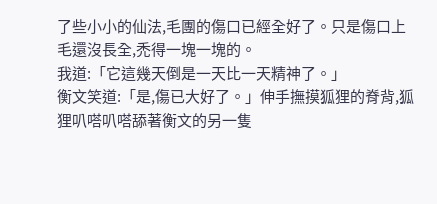了些小小的仙法,毛團的傷口已經全好了。只是傷口上毛還沒長全,禿得一塊一塊的。
我道:「它這幾天倒是一天比一天精神了。」
衡文笑道:「是,傷已大好了。」伸手撫摸狐狸的脊背,狐狸叭嗒叭嗒舔著衡文的另一隻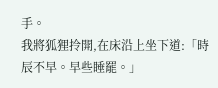手。
我將狐狸拎開,在床沿上坐下道:「時辰不早。早些睡罷。」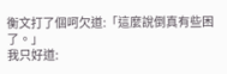衡文打了個呵欠道:「這麼說倒真有些困了。」
我只好道: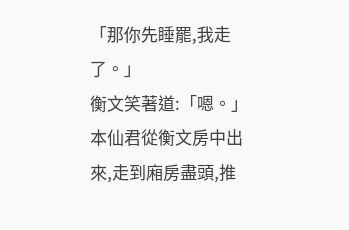「那你先睡罷,我走了。」
衡文笑著道:「嗯。」
本仙君從衡文房中出來,走到廂房盡頭,推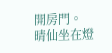開房門。
晴仙坐在燈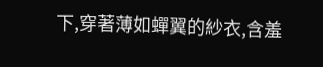下,穿著薄如蟬翼的紗衣,含羞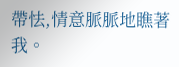帶怯,情意脈脈地瞧著我。